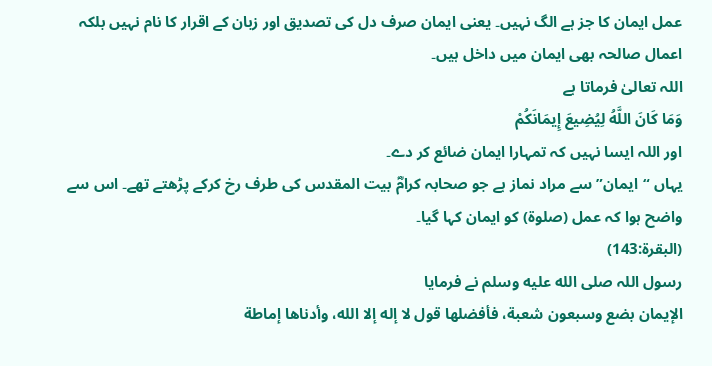عمل ایمان کا جز ہے الگ نہیں۔ یعنی ایمان صرف دل کی تصدیق اور زبان کے اقرار کا نام نہیں بلکہ اعمال صالحہ بھی ایمان میں داخل ہیں۔
اللہ تعالیٰ فرماتا ہے
وَمَا كَانَ اللَّهُ لِيُضِيعَ إِيمَانَكُمْ
اور اللہ ایسا نہیں کہ تمہارا ایمان ضائع کر دے۔
یہاں “ایمان” سے مراد نماز ہے جو صحابہ کرامؓ بیت المقدس کی طرف رخ کرکے پڑھتے تھے۔ اس سے واضح ہوا کہ عمل (صلوۃ) کو ایمان کہا گیا۔
(البقرۃ:143)
رسول اللہ صلى الله عليه وسلم نے فرمایا
الإيمان بضع وسبعون شعبة، فأفضلها قول لا إله إلا الله، وأدناها إماطة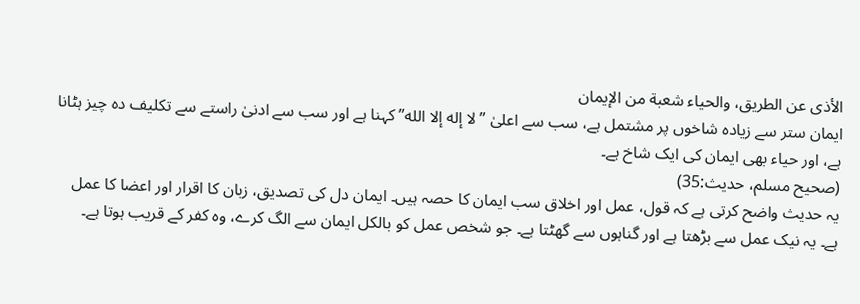الأذى عن الطريق، والحياء شعبة من الإيمان
ایمان ستر سے زیادہ شاخوں پر مشتمل ہے، سب سے اعلیٰ ”لا إله إلا الله” کہنا ہے اور سب سے ادنیٰ راستے سے تکلیف دہ چیز ہٹانا ہے، اور حیاء بھی ایمان کی ایک شاخ ہے۔
(صحیح مسلم، حدیث:35)
یہ حدیث واضح کرتی ہے کہ قول، عمل اور اخلاق سب ایمان کا حصہ ہیں۔ ایمان دل کی تصدیق، زبان کا اقرار اور اعضا کا عمل ہے۔ یہ نیک عمل سے بڑھتا ہے اور گناہوں سے گھٹتا ہے۔ جو شخص عمل کو بالکل ایمان سے الگ کرے، وہ کفر کے قریب ہوتا ہے۔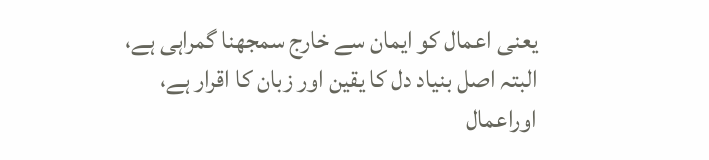یعنی اعمال کو ایمان سے خارج سمجھنا گمراہی ہے، البتہ اصل بنیاد دل کا یقین اور زبان کا اقرار ہے، اوراعمال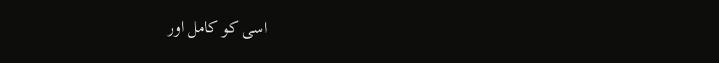اسی کو کامل اور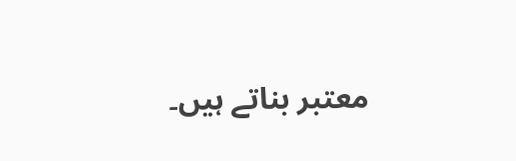معتبر بناتے ہیں۔